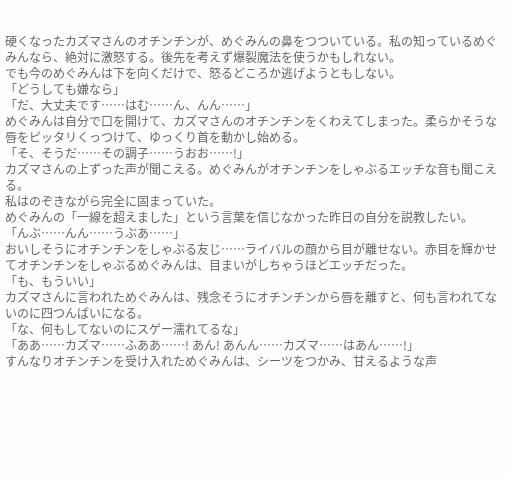硬くなったカズマさんのオチンチンが、めぐみんの鼻をつついている。私の知っているめぐみんなら、絶対に激怒する。後先を考えず爆裂魔法を使うかもしれない。
でも今のめぐみんは下を向くだけで、怒るどころか逃げようともしない。
「どうしても嫌なら」
「だ、大丈夫です……はむ……ん、んん……」
めぐみんは自分で口を開けて、カズマさんのオチンチンをくわえてしまった。柔らかそうな唇をピッタリくっつけて、ゆっくり首を動かし始める。
「そ、そうだ……その調子……うおお……!」
カズマさんの上ずった声が聞こえる。めぐみんがオチンチンをしゃぶるエッチな音も聞こえる。
私はのぞきながら完全に固まっていた。
めぐみんの「一線を超えました」という言葉を信じなかった昨日の自分を説教したい。
「んぶ……んん……うぶあ……」
おいしそうにオチンチンをしゃぶる友じ……ライバルの顔から目が離せない。赤目を輝かせてオチンチンをしゃぶるめぐみんは、目まいがしちゃうほどエッチだった。
「も、もういい」
カズマさんに言われためぐみんは、残念そうにオチンチンから唇を離すと、何も言われてないのに四つんばいになる。
「な、何もしてないのにスゲー濡れてるな」
「ああ……カズマ……ふああ……! あん! あんん……カズマ……はあん……!」
すんなりオチンチンを受け入れためぐみんは、シーツをつかみ、甘えるような声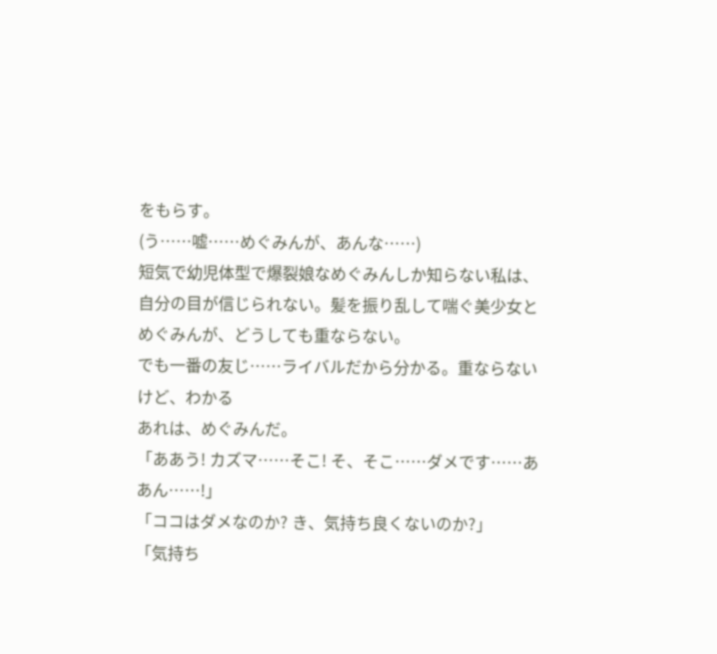をもらす。
(う……嘘……めぐみんが、あんな……)
短気で幼児体型で爆裂娘なめぐみんしか知らない私は、自分の目が信じられない。髪を振り乱して喘ぐ美少女とめぐみんが、どうしても重ならない。
でも一番の友じ……ライバルだから分かる。重ならないけど、わかる
あれは、めぐみんだ。
「ああう! カズマ……そこ! そ、そこ……ダメです……ああん……!」
「ココはダメなのか? き、気持ち良くないのか?」
「気持ち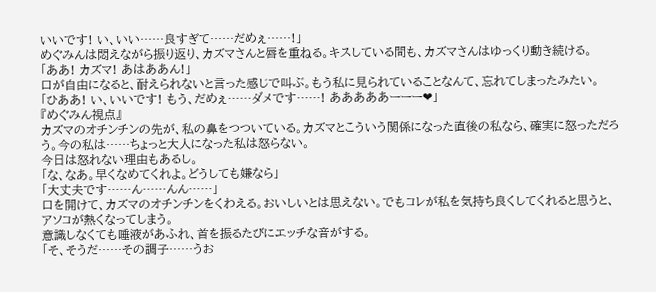いいです! い、いい……良すぎて……だめぇ……!」
めぐみんは悶えながら振り返り、カズマさんと唇を重ねる。キスしている間も、カズマさんはゆっくり動き続ける。
「ああ! カズマ! あはああん!」
口が自由になると、耐えられないと言った感じで叫ぶ。もう私に見られていることなんて、忘れてしまったみたい。
「ひああ! い、いいです! もう、だめぇ……ダメです……! あああああーーー❤」
『めぐみん視点』
カズマのオチンチンの先が、私の鼻をつついている。カズマとこういう関係になった直後の私なら、確実に怒っただろう。今の私は……ちょっと大人になった私は怒らない。
今日は怒れない理由もあるし。
「な、なあ。早くなめてくれよ。どうしても嫌なら」
「大丈夫です……ん……んん……」
口を開けて、カズマのオチンチンをくわえる。おいしいとは思えない。でもコレが私を気持ち良くしてくれると思うと、アソコが熱くなってしまう。
意識しなくても唾液があふれ、首を振るたびにエッチな音がする。
「そ、そうだ……その調子……うお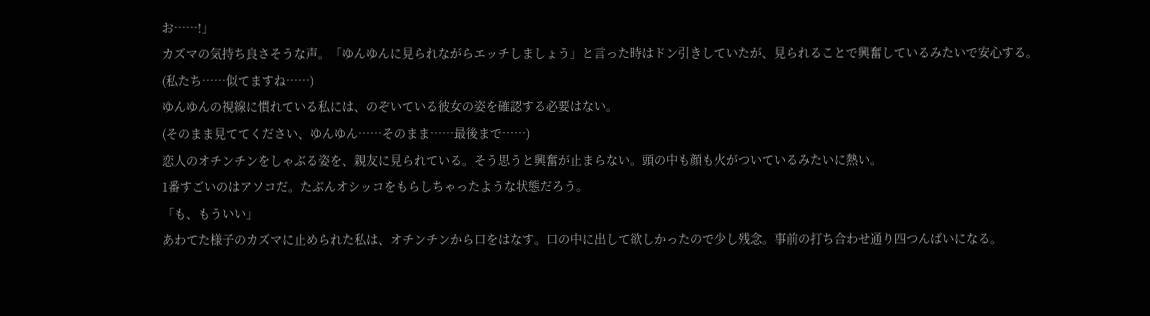お……!」
カズマの気持ち良さそうな声。「ゆんゆんに見られながらエッチしましょう」と言った時はドン引きしていたが、見られることで興奮しているみたいで安心する。
(私たち……似てますね……)
ゆんゆんの視線に慣れている私には、のぞいている彼女の姿を確認する必要はない。
(そのまま見ててください、ゆんゆん……そのまま……最後まで……)
恋人のオチンチンをしゃぶる姿を、親友に見られている。そう思うと興奮が止まらない。頭の中も顔も火がついているみたいに熱い。
1番すごいのはアソコだ。たぶんオシッコをもらしちゃったような状態だろう。
「も、もういい」
あわてた様子のカズマに止められた私は、オチンチンから口をはなす。口の中に出して欲しかったので少し残念。事前の打ち合わせ通り四つんばいになる。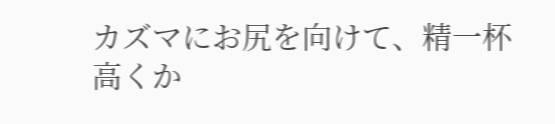カズマにお尻を向けて、精一杯高くか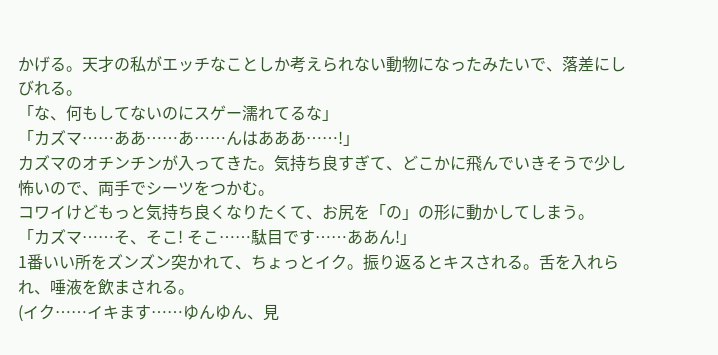かげる。天才の私がエッチなことしか考えられない動物になったみたいで、落差にしびれる。
「な、何もしてないのにスゲー濡れてるな」
「カズマ……ああ……あ……んはあああ……!」
カズマのオチンチンが入ってきた。気持ち良すぎて、どこかに飛んでいきそうで少し怖いので、両手でシーツをつかむ。
コワイけどもっと気持ち良くなりたくて、お尻を「の」の形に動かしてしまう。
「カズマ……そ、そこ! そこ……駄目です……ああん!」
1番いい所をズンズン突かれて、ちょっとイク。振り返るとキスされる。舌を入れられ、唾液を飲まされる。
(イク……イキます……ゆんゆん、見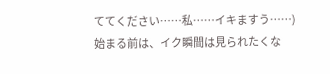ててください……私……イキますう……)
始まる前は、イク瞬間は見られたくな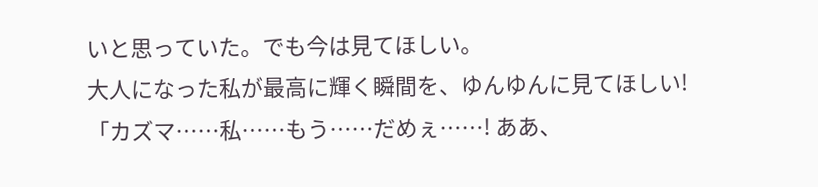いと思っていた。でも今は見てほしい。
大人になった私が最高に輝く瞬間を、ゆんゆんに見てほしい!
「カズマ……私……もう……だめぇ……! ああ、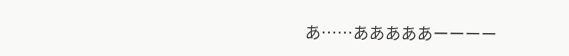あ……あああああーーーー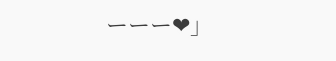ーーー❤」